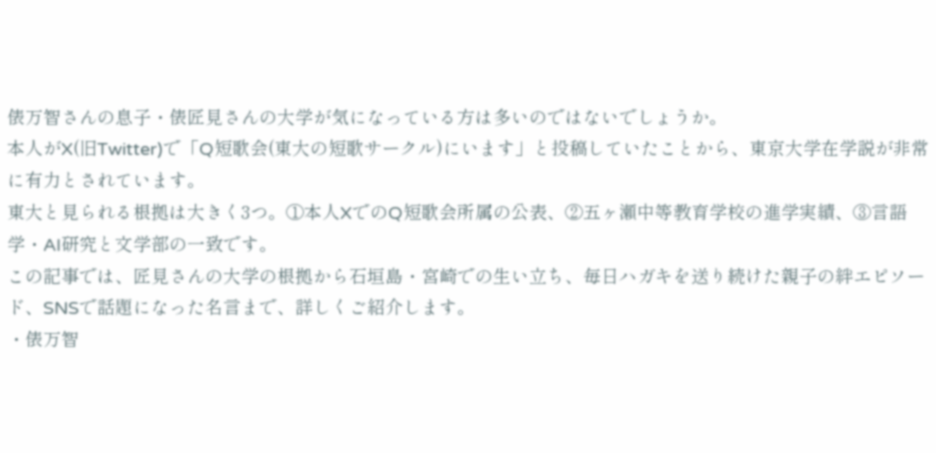俵万智さんの息子・俵匠見さんの大学が気になっている方は多いのではないでしょうか。
本人がX(旧Twitter)で「Q短歌会(東大の短歌サークル)にいます」と投稿していたことから、東京大学在学説が非常に有力とされています。
東大と見られる根拠は大きく3つ。①本人XでのQ短歌会所属の公表、②五ヶ瀬中等教育学校の進学実績、③言語学・AI研究と文学部の一致です。
この記事では、匠見さんの大学の根拠から石垣島・宮崎での生い立ち、毎日ハガキを送り続けた親子の絆エピソード、SNSで話題になった名言まで、詳しくご紹介します。
・俵万智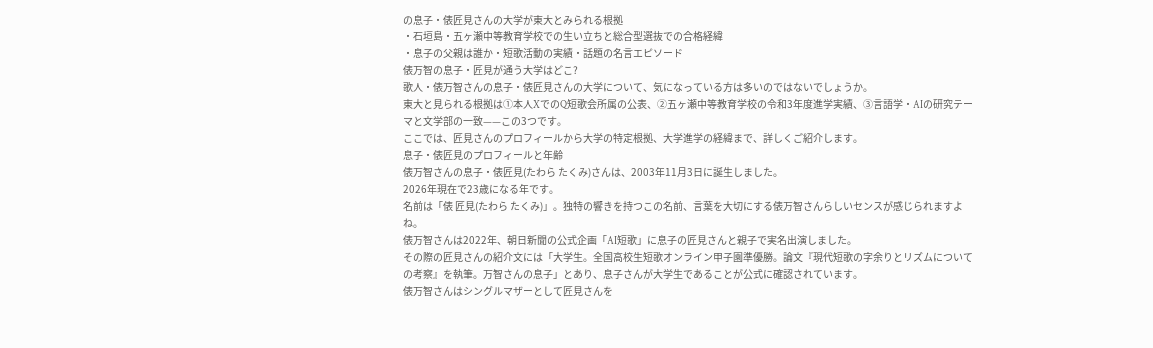の息子・俵匠見さんの大学が東大とみられる根拠
・石垣島・五ヶ瀬中等教育学校での生い立ちと総合型選抜での合格経緯
・息子の父親は誰か・短歌活動の実績・話題の名言エピソード
俵万智の息子・匠見が通う大学はどこ?
歌人・俵万智さんの息子・俵匠見さんの大学について、気になっている方は多いのではないでしょうか。
東大と見られる根拠は①本人XでのQ短歌会所属の公表、②五ヶ瀬中等教育学校の令和3年度進学実績、③言語学・AIの研究テーマと文学部の一致——この3つです。
ここでは、匠見さんのプロフィールから大学の特定根拠、大学進学の経緯まで、詳しくご紹介します。
息子・俵匠見のプロフィールと年齢
俵万智さんの息子・俵匠見(たわら たくみ)さんは、2003年11月3日に誕生しました。
2026年現在で23歳になる年です。
名前は「俵 匠見(たわら たくみ)」。独特の響きを持つこの名前、言葉を大切にする俵万智さんらしいセンスが感じられますよね。
俵万智さんは2022年、朝日新聞の公式企画「AI短歌」に息子の匠見さんと親子で実名出演しました。
その際の匠見さんの紹介文には「大学生。全国高校生短歌オンライン甲子園準優勝。論文『現代短歌の字余りとリズムについての考察』を執筆。万智さんの息子」とあり、息子さんが大学生であることが公式に確認されています。
俵万智さんはシングルマザーとして匠見さんを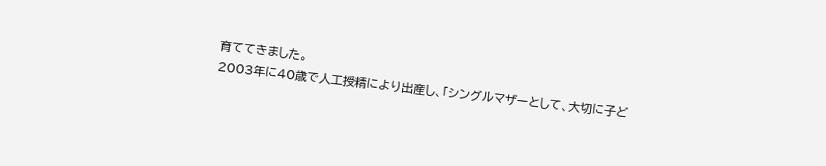育ててきました。
2003年に40歳で人工授精により出産し、「シングルマザーとして、大切に子ど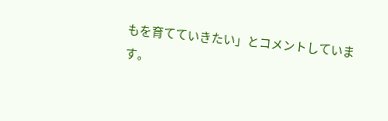もを育てていきたい」とコメントしています。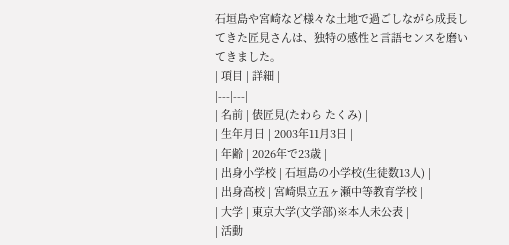石垣島や宮崎など様々な土地で過ごしながら成長してきた匠見さんは、独特の感性と言語センスを磨いてきました。
| 項目 | 詳細 |
|---|---|
| 名前 | 俵匠見(たわら たくみ) |
| 生年月日 | 2003年11月3日 |
| 年齢 | 2026年で23歳 |
| 出身小学校 | 石垣島の小学校(生徒数13人) |
| 出身高校 | 宮崎県立五ヶ瀬中等教育学校 |
| 大学 | 東京大学(文学部)※本人未公表 |
| 活動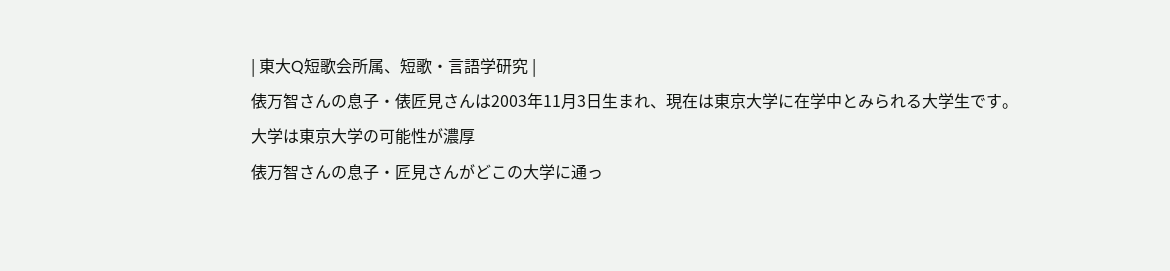| 東大Q短歌会所属、短歌・言語学研究 |
俵万智さんの息子・俵匠見さんは2003年11月3日生まれ、現在は東京大学に在学中とみられる大学生です。
大学は東京大学の可能性が濃厚
俵万智さんの息子・匠見さんがどこの大学に通っ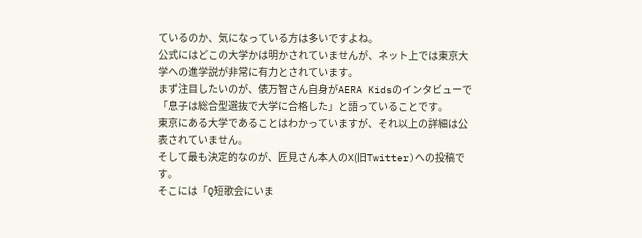ているのか、気になっている方は多いですよね。
公式にはどこの大学かは明かされていませんが、ネット上では東京大学への進学説が非常に有力とされています。
まず注目したいのが、俵万智さん自身がAERA Kidsのインタビューで「息子は総合型選抜で大学に合格した」と語っていることです。
東京にある大学であることはわかっていますが、それ以上の詳細は公表されていません。
そして最も決定的なのが、匠見さん本人のX(旧Twitter)への投稿です。
そこには「Q短歌会にいま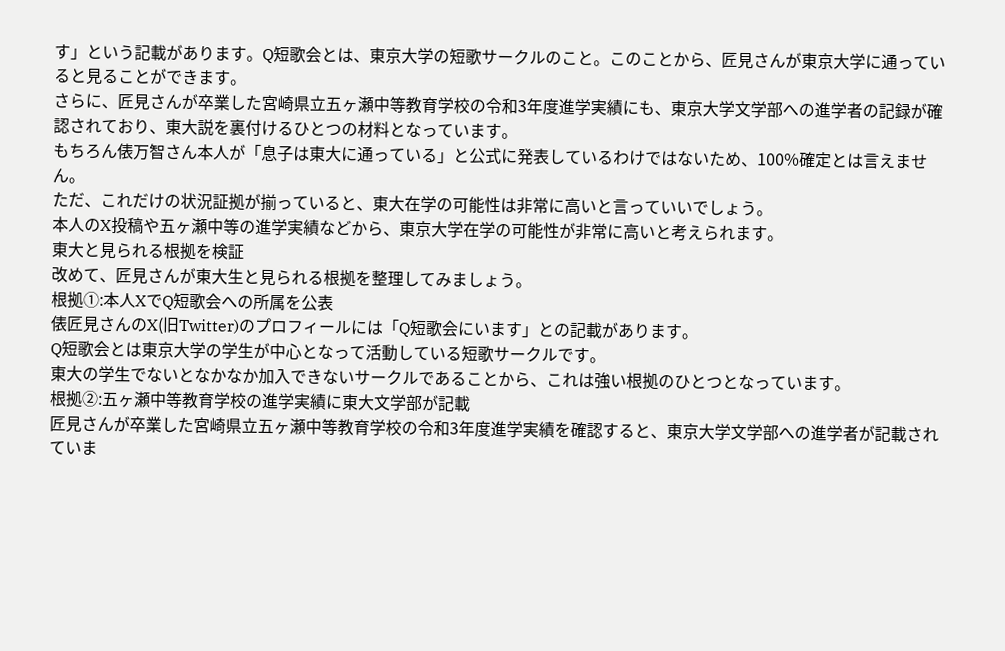す」という記載があります。Q短歌会とは、東京大学の短歌サークルのこと。このことから、匠見さんが東京大学に通っていると見ることができます。
さらに、匠見さんが卒業した宮崎県立五ヶ瀬中等教育学校の令和3年度進学実績にも、東京大学文学部への進学者の記録が確認されており、東大説を裏付けるひとつの材料となっています。
もちろん俵万智さん本人が「息子は東大に通っている」と公式に発表しているわけではないため、100%確定とは言えません。
ただ、これだけの状況証拠が揃っていると、東大在学の可能性は非常に高いと言っていいでしょう。
本人のX投稿や五ヶ瀬中等の進学実績などから、東京大学在学の可能性が非常に高いと考えられます。
東大と見られる根拠を検証
改めて、匠見さんが東大生と見られる根拠を整理してみましょう。
根拠①:本人XでQ短歌会への所属を公表
俵匠見さんのX(旧Twitter)のプロフィールには「Q短歌会にいます」との記載があります。
Q短歌会とは東京大学の学生が中心となって活動している短歌サークルです。
東大の学生でないとなかなか加入できないサークルであることから、これは強い根拠のひとつとなっています。
根拠②:五ヶ瀬中等教育学校の進学実績に東大文学部が記載
匠見さんが卒業した宮崎県立五ヶ瀬中等教育学校の令和3年度進学実績を確認すると、東京大学文学部への進学者が記載されていま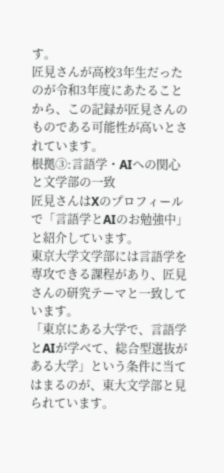す。
匠見さんが高校3年生だったのが令和3年度にあたることから、この記録が匠見さんのものである可能性が高いとされています。
根拠③:言語学・AIへの関心と文学部の一致
匠見さんはXのプロフィールで「言語学とAIのお勉強中」と紹介しています。
東京大学文学部には言語学を専攻できる課程があり、匠見さんの研究テーマと一致しています。
「東京にある大学で、言語学とAIが学べて、総合型選抜がある大学」という条件に当てはまるのが、東大文学部と見られています。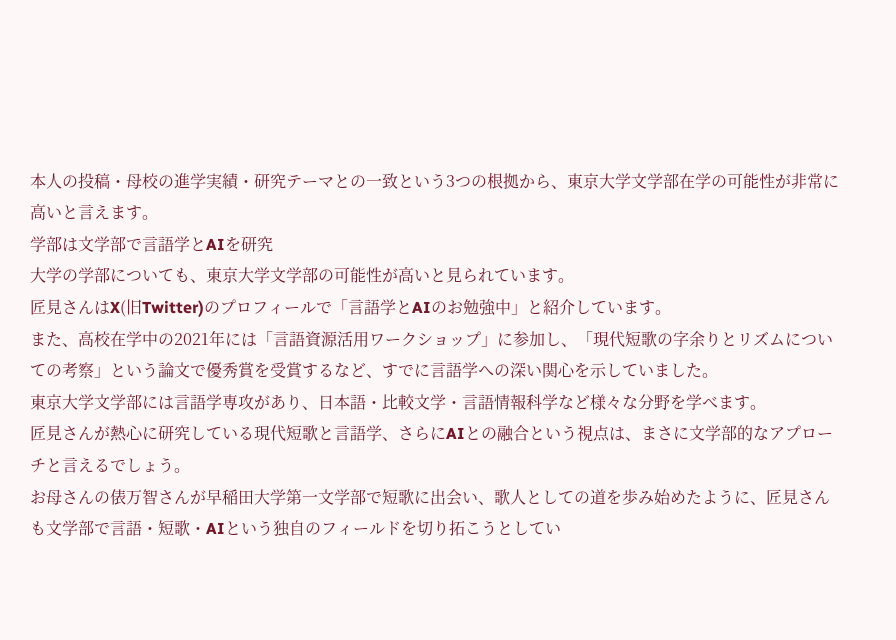本人の投稿・母校の進学実績・研究テーマとの一致という3つの根拠から、東京大学文学部在学の可能性が非常に高いと言えます。
学部は文学部で言語学とAIを研究
大学の学部についても、東京大学文学部の可能性が高いと見られています。
匠見さんはX(旧Twitter)のプロフィールで「言語学とAIのお勉強中」と紹介しています。
また、高校在学中の2021年には「言語資源活用ワークショップ」に参加し、「現代短歌の字余りとリズムについての考察」という論文で優秀賞を受賞するなど、すでに言語学への深い関心を示していました。
東京大学文学部には言語学専攻があり、日本語・比較文学・言語情報科学など様々な分野を学べます。
匠見さんが熱心に研究している現代短歌と言語学、さらにAIとの融合という視点は、まさに文学部的なアプローチと言えるでしょう。
お母さんの俵万智さんが早稲田大学第一文学部で短歌に出会い、歌人としての道を歩み始めたように、匠見さんも文学部で言語・短歌・AIという独自のフィールドを切り拓こうとしてい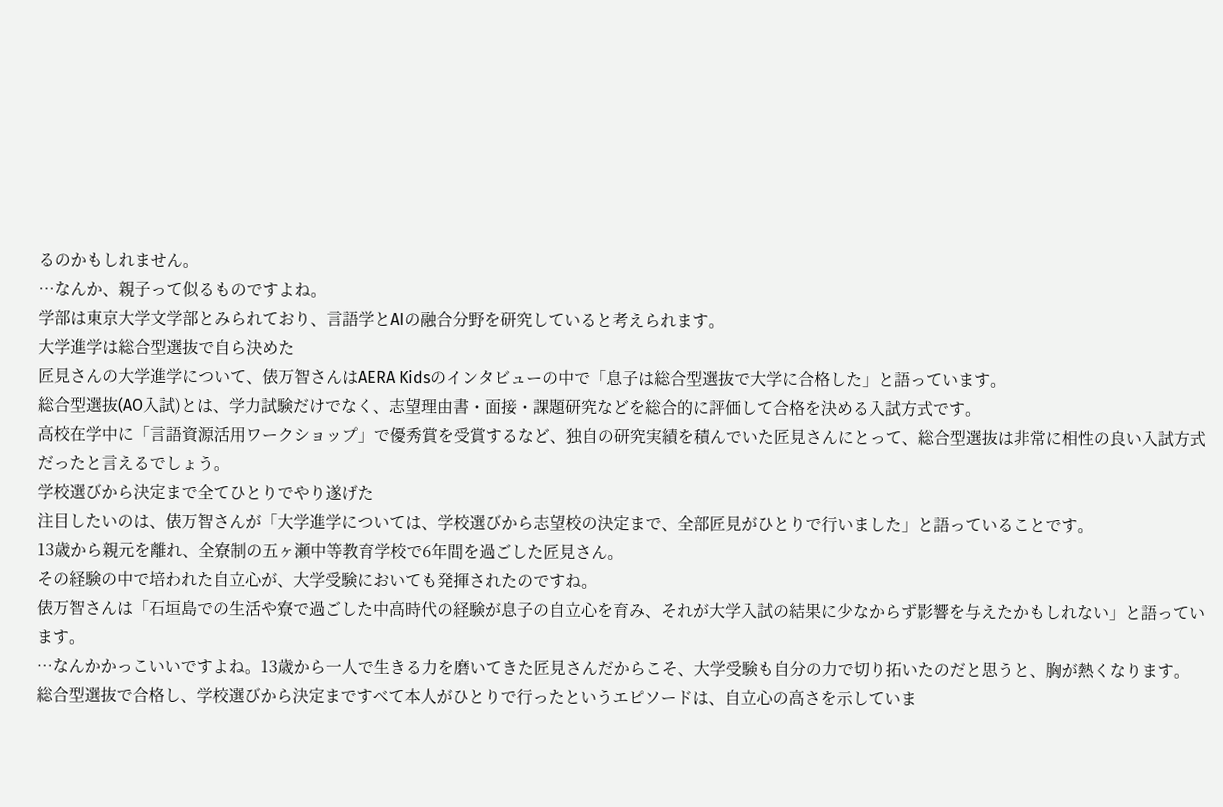るのかもしれません。
…なんか、親子って似るものですよね。
学部は東京大学文学部とみられており、言語学とAIの融合分野を研究していると考えられます。
大学進学は総合型選抜で自ら決めた
匠見さんの大学進学について、俵万智さんはAERA Kidsのインタビューの中で「息子は総合型選抜で大学に合格した」と語っています。
総合型選抜(AO入試)とは、学力試験だけでなく、志望理由書・面接・課題研究などを総合的に評価して合格を決める入試方式です。
高校在学中に「言語資源活用ワークショップ」で優秀賞を受賞するなど、独自の研究実績を積んでいた匠見さんにとって、総合型選抜は非常に相性の良い入試方式だったと言えるでしょう。
学校選びから決定まで全てひとりでやり遂げた
注目したいのは、俵万智さんが「大学進学については、学校選びから志望校の決定まで、全部匠見がひとりで行いました」と語っていることです。
13歳から親元を離れ、全寮制の五ヶ瀬中等教育学校で6年間を過ごした匠見さん。
その経験の中で培われた自立心が、大学受験においても発揮されたのですね。
俵万智さんは「石垣島での生活や寮で過ごした中高時代の経験が息子の自立心を育み、それが大学入試の結果に少なからず影響を与えたかもしれない」と語っています。
…なんかかっこいいですよね。13歳から一人で生きる力を磨いてきた匠見さんだからこそ、大学受験も自分の力で切り拓いたのだと思うと、胸が熱くなります。
総合型選抜で合格し、学校選びから決定まですべて本人がひとりで行ったというエピソードは、自立心の高さを示していま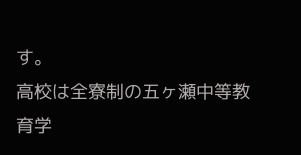す。
高校は全寮制の五ヶ瀬中等教育学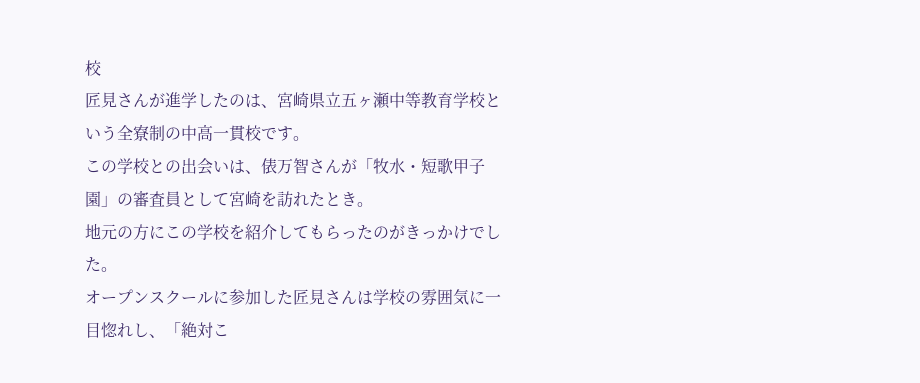校
匠見さんが進学したのは、宮崎県立五ヶ瀬中等教育学校という全寮制の中高一貫校です。
この学校との出会いは、俵万智さんが「牧水・短歌甲子園」の審査員として宮崎を訪れたとき。
地元の方にこの学校を紹介してもらったのがきっかけでした。
オープンスクールに参加した匠見さんは学校の雰囲気に一目惚れし、「絶対こ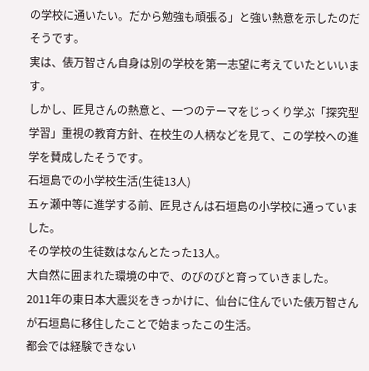の学校に通いたい。だから勉強も頑張る」と強い熱意を示したのだそうです。
実は、俵万智さん自身は別の学校を第一志望に考えていたといいます。
しかし、匠見さんの熱意と、一つのテーマをじっくり学ぶ「探究型学習」重視の教育方針、在校生の人柄などを見て、この学校への進学を賛成したそうです。
石垣島での小学校生活(生徒13人)
五ヶ瀬中等に進学する前、匠見さんは石垣島の小学校に通っていました。
その学校の生徒数はなんとたった13人。
大自然に囲まれた環境の中で、のびのびと育っていきました。
2011年の東日本大震災をきっかけに、仙台に住んでいた俵万智さんが石垣島に移住したことで始まったこの生活。
都会では経験できない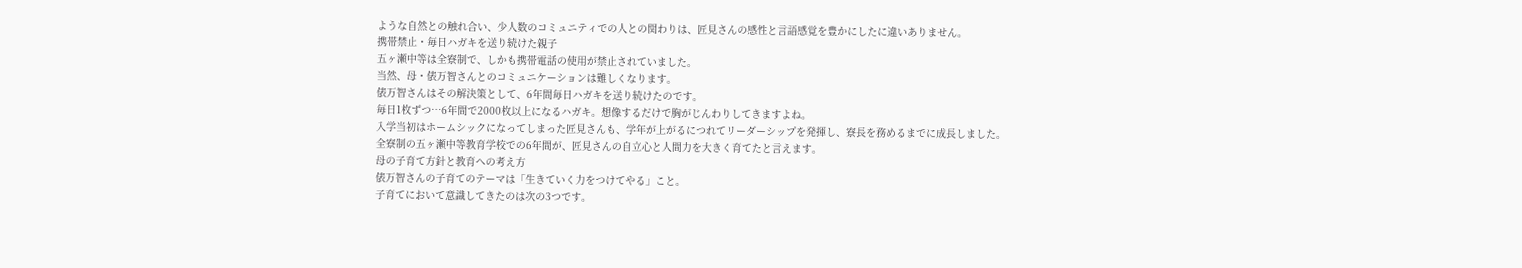ような自然との触れ合い、少人数のコミュニティでの人との関わりは、匠見さんの感性と言語感覚を豊かにしたに違いありません。
携帯禁止・毎日ハガキを送り続けた親子
五ヶ瀬中等は全寮制で、しかも携帯電話の使用が禁止されていました。
当然、母・俵万智さんとのコミュニケーションは難しくなります。
俵万智さんはその解決策として、6年間毎日ハガキを送り続けたのです。
毎日1枚ずつ…6年間で2000枚以上になるハガキ。想像するだけで胸がじんわりしてきますよね。
入学当初はホームシックになってしまった匠見さんも、学年が上がるにつれてリーダーシップを発揮し、寮長を務めるまでに成長しました。
全寮制の五ヶ瀬中等教育学校での6年間が、匠見さんの自立心と人間力を大きく育てたと言えます。
母の子育て方針と教育への考え方
俵万智さんの子育てのテーマは「生きていく力をつけてやる」こと。
子育てにおいて意識してきたのは次の3つです。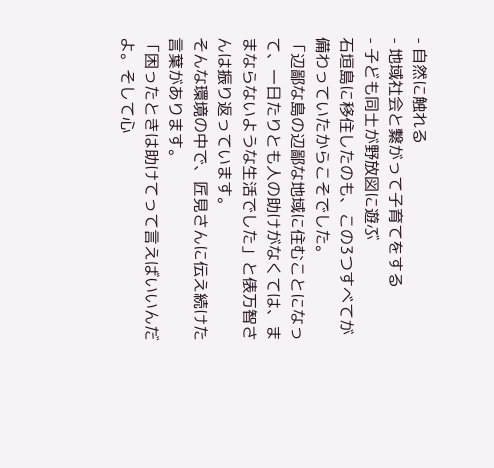- 自然に触れる
- 地域社会と繋がって子育てをする
- 子ども同士が野放図に遊ぶ
石垣島に移住したのも、この3つすべてが備わっていたからこそでした。
「辺鄙な島の辺鄙な地域に住むことになって、一日たりとも人の助けがなくては、ままならないような生活でした」と俵万智さんは振り返っています。
そんな環境の中で、匠見さんに伝え続けた言葉があります。
「困ったときは助けてって言えばいいんだよ。そして心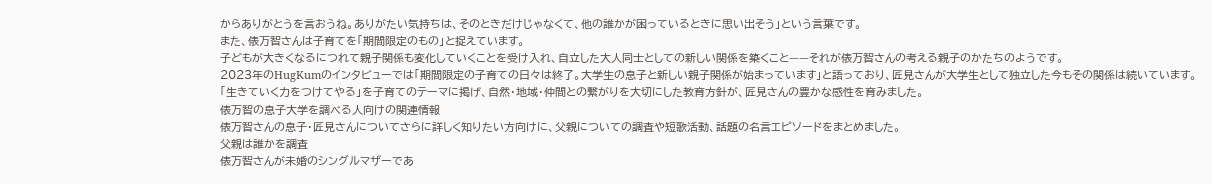からありがとうを言おうね。ありがたい気持ちは、そのときだけじゃなくて、他の誰かが困っているときに思い出そう」という言葉です。
また、俵万智さんは子育てを「期間限定のもの」と捉えています。
子どもが大きくなるにつれて親子関係も変化していくことを受け入れ、自立した大人同士としての新しい関係を築くこと——それが俵万智さんの考える親子のかたちのようです。
2023年のHugKumのインタビューでは「期間限定の子育ての日々は終了。大学生の息子と新しい親子関係が始まっています」と語っており、匠見さんが大学生として独立した今もその関係は続いています。
「生きていく力をつけてやる」を子育てのテーマに掲げ、自然・地域・仲間との繋がりを大切にした教育方針が、匠見さんの豊かな感性を育みました。
俵万智の息子大学を調べる人向けの関連情報
俵万智さんの息子・匠見さんについてさらに詳しく知りたい方向けに、父親についての調査や短歌活動、話題の名言エピソードをまとめました。
父親は誰かを調査
俵万智さんが未婚のシングルマザーであ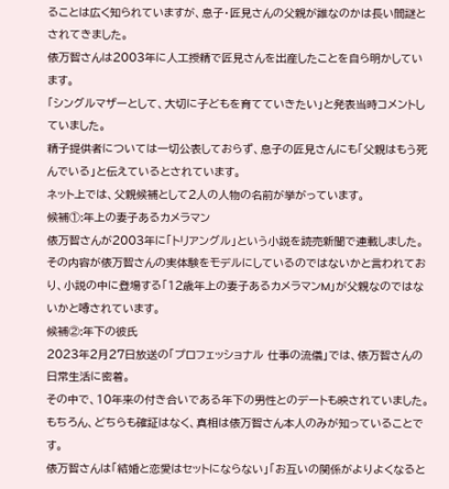ることは広く知られていますが、息子・匠見さんの父親が誰なのかは長い間謎とされてきました。
俵万智さんは2003年に人工授精で匠見さんを出産したことを自ら明かしています。
「シングルマザーとして、大切に子どもを育てていきたい」と発表当時コメントしていました。
精子提供者については一切公表しておらず、息子の匠見さんにも「父親はもう死んでいる」と伝えているとされています。
ネット上では、父親候補として2人の人物の名前が挙がっています。
候補①:年上の妻子あるカメラマン
俵万智さんが2003年に「トリアングル」という小説を読売新聞で連載しました。
その内容が俵万智さんの実体験をモデルにしているのではないかと言われており、小説の中に登場する「12歳年上の妻子あるカメラマンM」が父親なのではないかと噂されています。
候補②:年下の彼氏
2023年2月27日放送の「プロフェッショナル 仕事の流儀」では、俵万智さんの日常生活に密着。
その中で、10年来の付き合いである年下の男性とのデートも映されていました。
もちろん、どちらも確証はなく、真相は俵万智さん本人のみが知っていることです。
俵万智さんは「結婚と恋愛はセットにならない」「お互いの関係がよりよくなると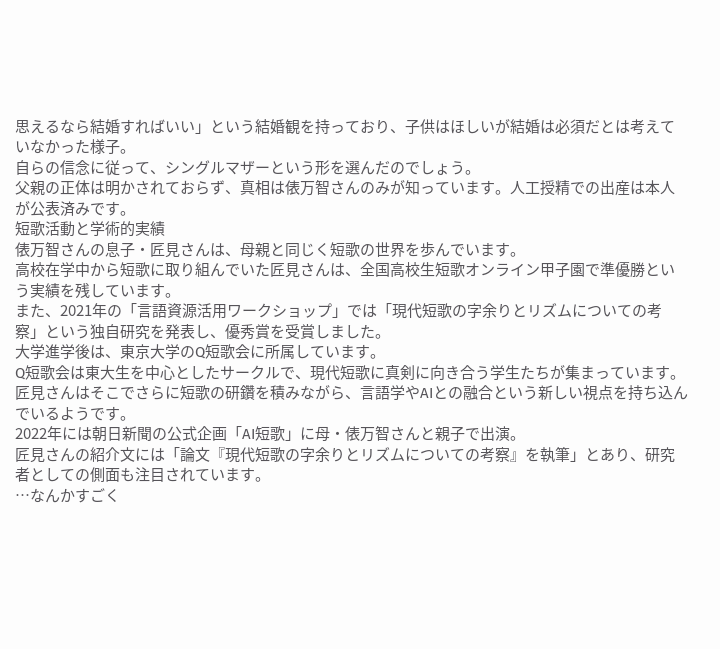思えるなら結婚すればいい」という結婚観を持っており、子供はほしいが結婚は必須だとは考えていなかった様子。
自らの信念に従って、シングルマザーという形を選んだのでしょう。
父親の正体は明かされておらず、真相は俵万智さんのみが知っています。人工授精での出産は本人が公表済みです。
短歌活動と学術的実績
俵万智さんの息子・匠見さんは、母親と同じく短歌の世界を歩んでいます。
高校在学中から短歌に取り組んでいた匠見さんは、全国高校生短歌オンライン甲子園で準優勝という実績を残しています。
また、2021年の「言語資源活用ワークショップ」では「現代短歌の字余りとリズムについての考察」という独自研究を発表し、優秀賞を受賞しました。
大学進学後は、東京大学のQ短歌会に所属しています。
Q短歌会は東大生を中心としたサークルで、現代短歌に真剣に向き合う学生たちが集まっています。
匠見さんはそこでさらに短歌の研鑽を積みながら、言語学やAIとの融合という新しい視点を持ち込んでいるようです。
2022年には朝日新聞の公式企画「AI短歌」に母・俵万智さんと親子で出演。
匠見さんの紹介文には「論文『現代短歌の字余りとリズムについての考察』を執筆」とあり、研究者としての側面も注目されています。
…なんかすごく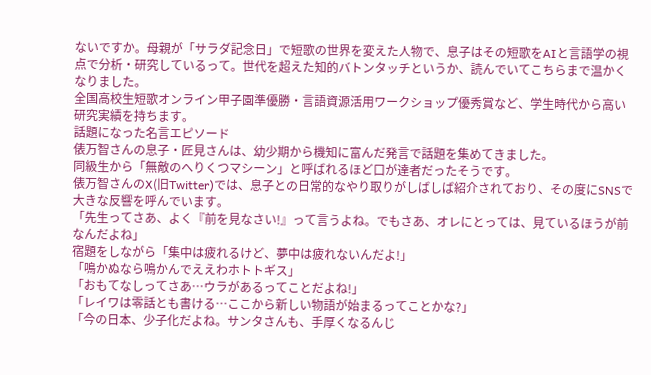ないですか。母親が「サラダ記念日」で短歌の世界を変えた人物で、息子はその短歌をAIと言語学の視点で分析・研究しているって。世代を超えた知的バトンタッチというか、読んでいてこちらまで温かくなりました。
全国高校生短歌オンライン甲子園準優勝・言語資源活用ワークショップ優秀賞など、学生時代から高い研究実績を持ちます。
話題になった名言エピソード
俵万智さんの息子・匠見さんは、幼少期から機知に富んだ発言で話題を集めてきました。
同級生から「無敵のへりくつマシーン」と呼ばれるほど口が達者だったそうです。
俵万智さんのX(旧Twitter)では、息子との日常的なやり取りがしばしば紹介されており、その度にSNSで大きな反響を呼んでいます。
「先生ってさあ、よく『前を見なさい!』って言うよね。でもさあ、オレにとっては、見ているほうが前なんだよね」
宿題をしながら「集中は疲れるけど、夢中は疲れないんだよ!」
「鳴かぬなら鳴かんでええわホトトギス」
「おもてなしってさあ…ウラがあるってことだよね!」
「レイワは零話とも書ける…ここから新しい物語が始まるってことかな?」
「今の日本、少子化だよね。サンタさんも、手厚くなるんじ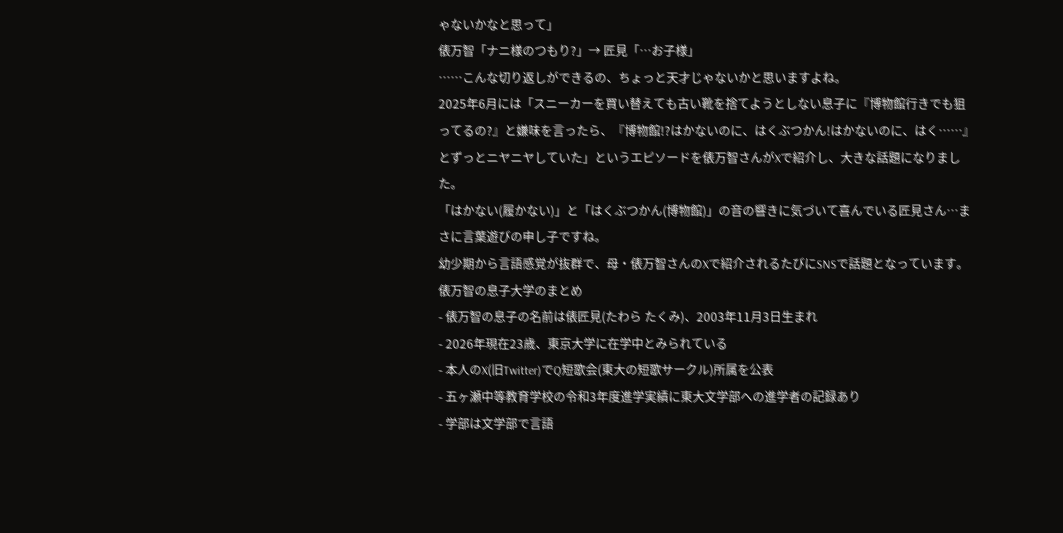ゃないかなと思って」
俵万智「ナニ様のつもり?」→ 匠見「…お子様」
……こんな切り返しができるの、ちょっと天才じゃないかと思いますよね。
2025年6月には「スニーカーを買い替えても古い靴を捨てようとしない息子に『博物館行きでも狙ってるの?』と嫌味を言ったら、『博物館!?はかないのに、はくぶつかん!はかないのに、はく……』とずっとニヤニヤしていた」というエピソードを俵万智さんがXで紹介し、大きな話題になりました。
「はかない(履かない)」と「はくぶつかん(博物館)」の音の響きに気づいて喜んでいる匠見さん…まさに言葉遊びの申し子ですね。
幼少期から言語感覚が抜群で、母・俵万智さんのXで紹介されるたびにSNSで話題となっています。
俵万智の息子大学のまとめ
- 俵万智の息子の名前は俵匠見(たわら たくみ)、2003年11月3日生まれ
- 2026年現在23歳、東京大学に在学中とみられている
- 本人のX(旧Twitter)でQ短歌会(東大の短歌サークル)所属を公表
- 五ヶ瀬中等教育学校の令和3年度進学実績に東大文学部への進学者の記録あり
- 学部は文学部で言語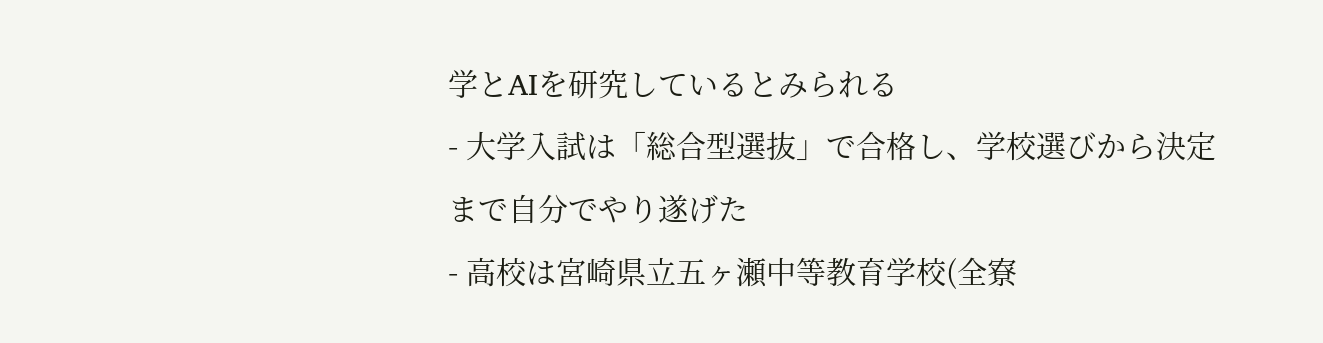学とAIを研究しているとみられる
- 大学入試は「総合型選抜」で合格し、学校選びから決定まで自分でやり遂げた
- 高校は宮崎県立五ヶ瀬中等教育学校(全寮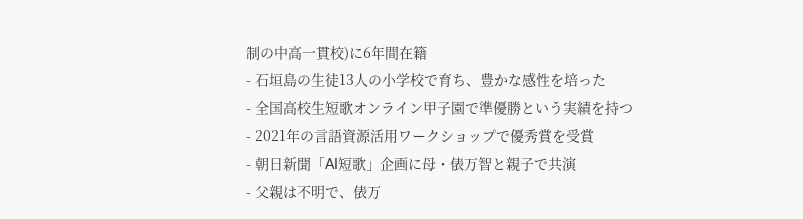制の中高一貫校)に6年間在籍
- 石垣島の生徒13人の小学校で育ち、豊かな感性を培った
- 全国高校生短歌オンライン甲子園で準優勝という実績を持つ
- 2021年の言語資源活用ワークショップで優秀賞を受賞
- 朝日新聞「AI短歌」企画に母・俵万智と親子で共演
- 父親は不明で、俵万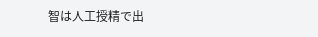智は人工授精で出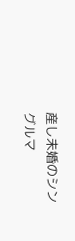産し未婚のシングルマ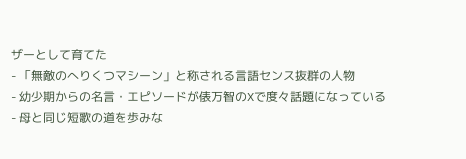ザーとして育てた
- 「無敵のへりくつマシーン」と称される言語センス抜群の人物
- 幼少期からの名言・エピソードが俵万智のXで度々話題になっている
- 母と同じ短歌の道を歩みな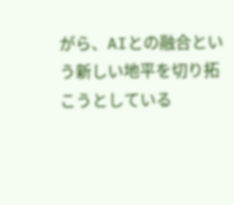がら、AIとの融合という新しい地平を切り拓こうとしている